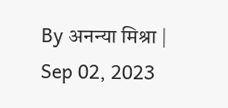By अनन्या मिश्रा | Sep 02, 2023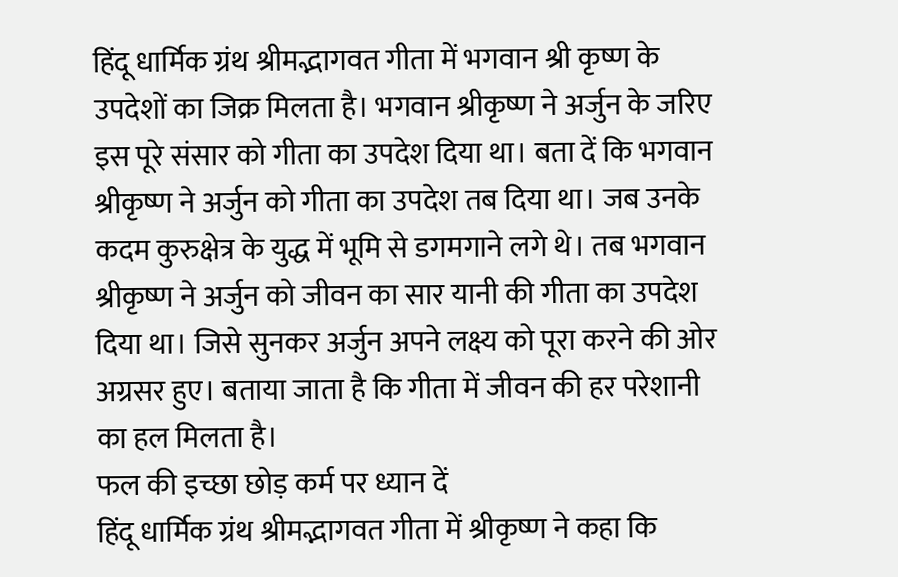हिंदू धार्मिक ग्रंथ श्रीमद्भागवत गीता में भगवान श्री कृष्ण के उपदेशों का जिक्र मिलता है। भगवान श्रीकृष्ण ने अर्जुन के जरिए इस पूरे संसार को गीता का उपदेश दिया था। बता दें कि भगवान श्रीकृष्ण ने अर्जुन को गीता का उपदेश तब दिया था। जब उनके कदम कुरुक्षेत्र के युद्ध में भूमि से डगमगाने लगे थे। तब भगवान श्रीकृष्ण ने अर्जुन को जीवन का सार यानी की गीता का उपदेश दिया था। जिसे सुनकर अर्जुन अपने लक्ष्य को पूरा करने की ओर अग्रसर हुए। बताया जाता है कि गीता में जीवन की हर परेशानी का हल मिलता है।
फल की इच्छा छोड़ कर्म पर ध्यान दें
हिंदू धार्मिक ग्रंथ श्रीमद्भागवत गीता में श्रीकृष्ण ने कहा कि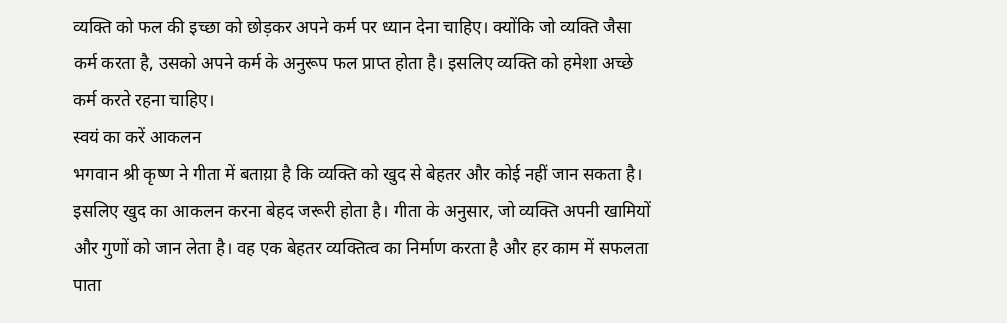व्यक्ति को फल की इच्छा को छोड़कर अपने कर्म पर ध्यान देना चाहिए। क्योंकि जो व्यक्ति जैसा कर्म करता है, उसको अपने कर्म के अनुरूप फल प्राप्त होता है। इसलिए व्यक्ति को हमेशा अच्छे कर्म करते रहना चाहिए।
स्वयं का करें आकलन
भगवान श्री कृष्ण ने गीता में बताय़ा है कि व्यक्ति को खुद से बेहतर और कोई नहीं जान सकता है। इसलिए खुद का आकलन करना बेहद जरूरी होता है। गीता के अनुसार, जो व्यक्ति अपनी खामियों और गुणों को जान लेता है। वह एक बेहतर व्यक्तित्व का निर्माण करता है और हर काम में सफलता पाता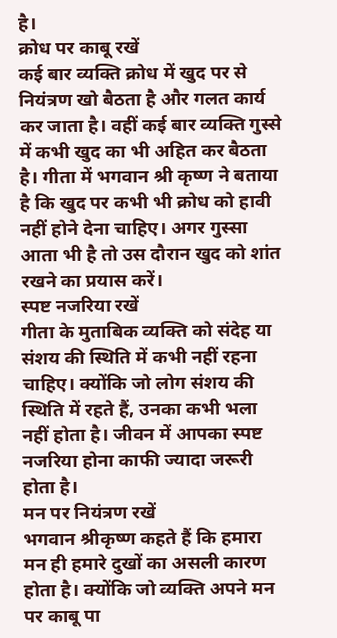है।
क्रोध पर काबू रखें
कई बार व्यक्ति क्रोध में खुद पर से नियंत्रण खो बैठता है और गलत कार्य कर जाता है। वहीं कई बार व्यक्ति गुस्से में कभी खुद का भी अहित कर बैठता है। गीता में भगवान श्री कृष्ण ने बताया है कि खुद पर कभी भी क्रोध को हावी नहीं होने देना चाहिए। अगर गुस्सा आता भी है तो उस दौरान खुद को शांत रखने का प्रयास करें।
स्पष्ट नजरिया रखें
गीता के मुताबिक व्यक्ति को संदेह या संशय की स्थिति में कभी नहीं रहना चाहिए। क्योंकि जो लोग संशय की स्थिति में रहते हैं, उनका कभी भला नहीं होता है। जीवन में आपका स्पष्ट नजरिया होना काफी ज्यादा जरूरी होता है।
मन पर नियंत्रण रखें
भगवान श्रीकृष्ण कहते हैं कि हमारा मन ही हमारे दुखों का असली कारण होता है। क्योंकि जो व्यक्ति अपने मन पर काबू पा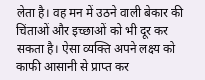लेता है। वह मन में उठने वाली बेकार की चिंताओं और इच्छाओं को भी दूर कर सकता है। ऐसा व्यक्ति अपने लक्ष्य को काफी आसानी से प्राप्त कर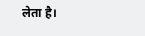लेता है।